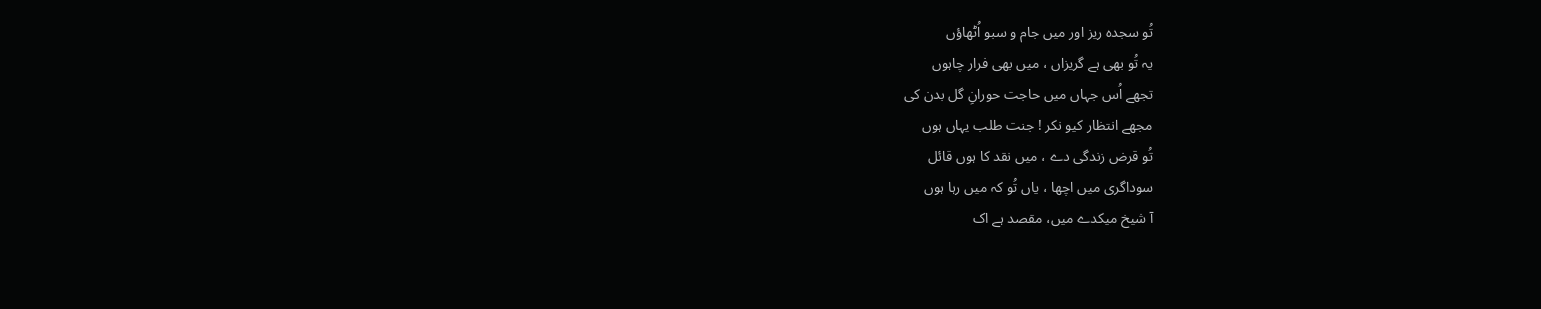تُو سجدہ ریز اور میں جام و سبو اُٹھاؤں
یہ تُو بھی ہے گریزاں ، میں بھی فرار چاہوں
تجھے اُس جہاں میں حاجت حورانِ گل بدن کی
مجھے انتظار کیو نکر ! جنت طلب یہاں ہوں
تُو قرض زندگی دے ، میں نقد کا ہوں قائل
سوداگری میں اچھا ، یاں تُو کہ میں رہا ہوں
آ شیخ میکدے میں، مقصد ہے اک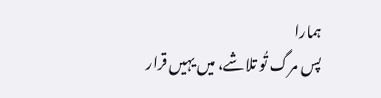ہمارا
پس مرگ تُو تلاشے، میں یہیں قرار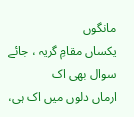مانگوں
یکساں مقامِ گریہ ، جائے سوال بھی اک
ارماں دلوں میں اک ہی،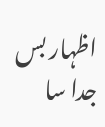اظہار بس جدا سا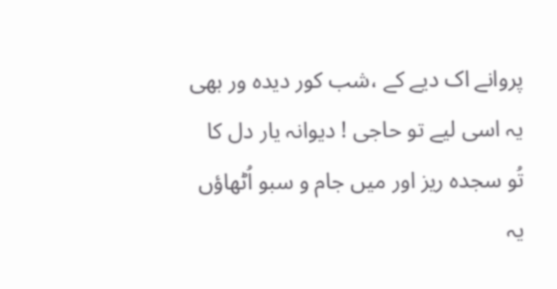پروانے اک دیے کے ،شب کور دیدہ ور بھی
یہ اسی لیے تو حاجی ! دیوانہ یار دل کا
تُو سجدہ ریز اور میں جام و سبو اُٹھاؤں
یہ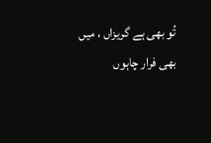تُو بھی ہے گریزاں ، میں بھی فرار چاہوں